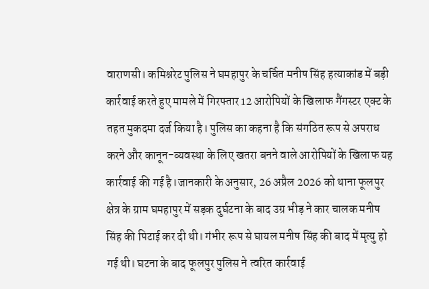वाराणसी। कमिश्नरेट पुलिस ने घमहापुर के चर्चित मनीष सिंह हत्याकांड में बड़ी कार्रवाई करते हुए मामले में गिरफ्तार 12 आरोपियों के खिलाफ गैंगस्टर एक्ट के तहत मुकदमा दर्ज किया है। पुलिस का कहना है कि संगठित रूप से अपराध करने और कानून-व्यवस्था के लिए खतरा बनने वाले आरोपियों के खिलाफ यह कार्रवाई की गई है।जानकारी के अनुसार, 26 अप्रैल 2026 को थाना फूलपुर क्षेत्र के ग्राम घमहापुर में सड़क दुर्घटना के बाद उग्र भीड़ ने कार चालक मनीष सिंह की पिटाई कर दी थी। गंभीर रूप से घायल मनीष सिंह की बाद में मृत्यु हो गई थी। घटना के बाद फूलपुर पुलिस ने त्वरित कार्रवाई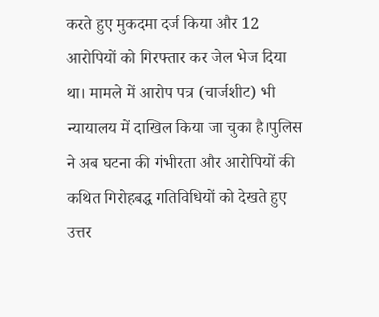करते हुए मुकदमा दर्ज किया और 12 आरोपियों को गिरफ्तार कर जेल भेज दिया था। मामले में आरोप पत्र (चार्जशीट) भी न्यायालय में दाखिल किया जा चुका है।पुलिस ने अब घटना की गंभीरता और आरोपियों की कथित गिरोहबद्ध गतिविधियों को देखते हुए उत्तर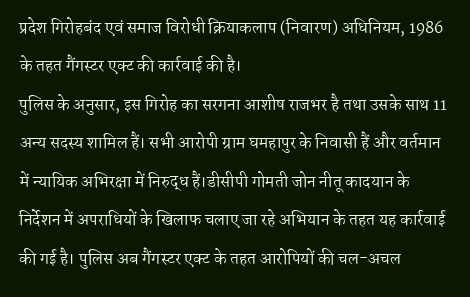प्रदेश गिरोहबंद एवं समाज विरोधी क्रियाकलाप (निवारण) अधिनियम, 1986 के तहत गैंगस्टर एक्ट की कार्रवाई की है।
पुलिस के अनुसार, इस गिरोह का सरगना आशीष राजभर है तथा उसके साथ 11 अन्य सदस्य शामिल हैं। सभी आरोपी ग्राम घमहापुर के निवासी हैं और वर्तमान में न्यायिक अभिरक्षा में निरुद्ध हैं।डीसीपी गोमती जोन नीतू कादयान के निर्देशन में अपराधियों के खिलाफ चलाए जा रहे अभियान के तहत यह कार्रवाई की गई है। पुलिस अब गैंगस्टर एक्ट के तहत आरोपियों की चल-अचल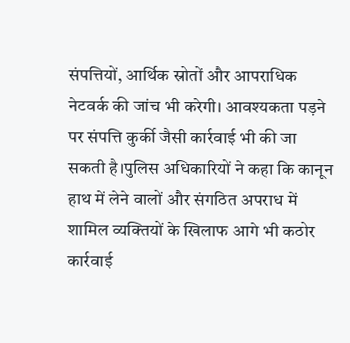संपत्तियों, आर्थिक स्रोतों और आपराधिक नेटवर्क की जांच भी करेगी। आवश्यकता पड़ने पर संपत्ति कुर्की जैसी कार्रवाई भी की जा सकती है।पुलिस अधिकारियों ने कहा कि कानून हाथ में लेने वालों और संगठित अपराध में शामिल व्यक्तियों के खिलाफ आगे भी कठोर कार्रवाई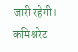जारी रहेगी। कमिश्नरेट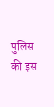पुलिस की इस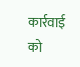कार्रवाई को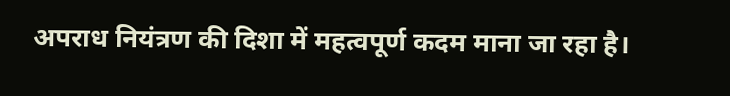अपराध नियंत्रण की दिशा में महत्वपूर्ण कदम माना जा रहा है।